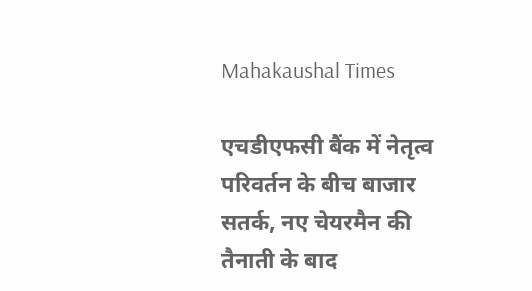Mahakaushal Times

एचडीएफसी बैंक में नेतृत्व परिवर्तन के बीच बाजार सतर्क, नए चेयरमैन की तैनाती के बाद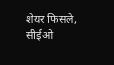शेयर फिसले, सीईओ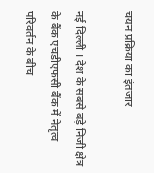चयन प्रक्रिया का इंतजार

नई दिल्ली । देश के सबसे बड़े निजी क्षेत्र के बैंक एचडीएफसी बैंक में नेतृत्व परिवर्तन के बीच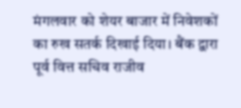मंगलवार को शेयर बाजार में निवेशकों का रुख सतर्क दिखाई दिया। बैंक द्वारा पूर्व वित्त सचिव राजीव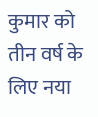कुमार को तीन वर्ष के लिए नया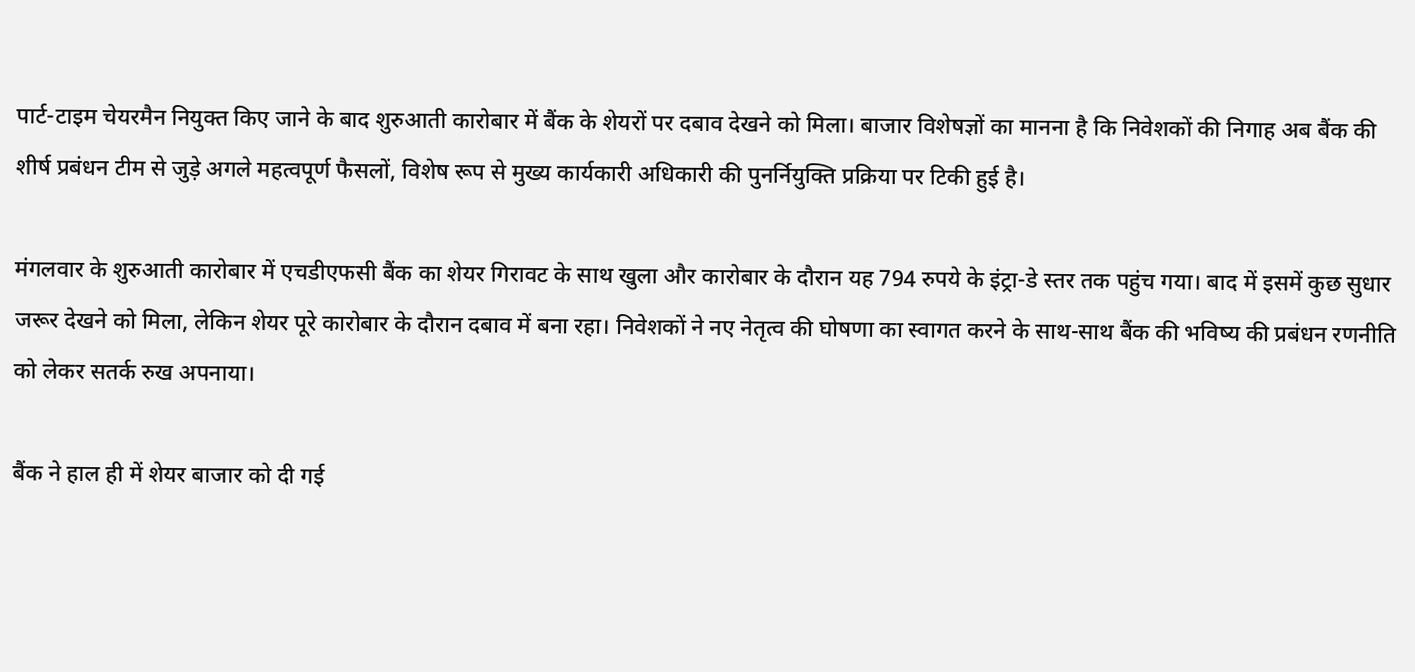पार्ट-टाइम चेयरमैन नियुक्त किए जाने के बाद शुरुआती कारोबार में बैंक के शेयरों पर दबाव देखने को मिला। बाजार विशेषज्ञों का मानना है कि निवेशकों की निगाह अब बैंक की शीर्ष प्रबंधन टीम से जुड़े अगले महत्वपूर्ण फैसलों, विशेष रूप से मुख्य कार्यकारी अधिकारी की पुनर्नियुक्ति प्रक्रिया पर टिकी हुई है।

मंगलवार के शुरुआती कारोबार में एचडीएफसी बैंक का शेयर गिरावट के साथ खुला और कारोबार के दौरान यह 794 रुपये के इंट्रा-डे स्तर तक पहुंच गया। बाद में इसमें कुछ सुधार जरूर देखने को मिला, लेकिन शेयर पूरे कारोबार के दौरान दबाव में बना रहा। निवेशकों ने नए नेतृत्व की घोषणा का स्वागत करने के साथ-साथ बैंक की भविष्य की प्रबंधन रणनीति को लेकर सतर्क रुख अपनाया।

बैंक ने हाल ही में शेयर बाजार को दी गई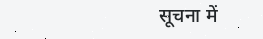सूचना में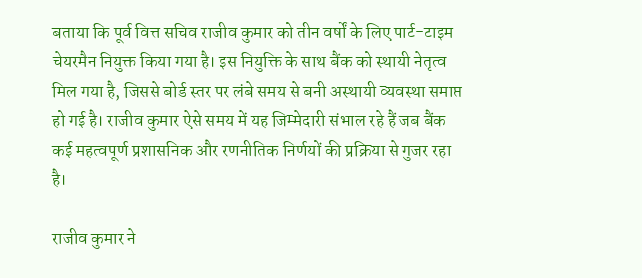बताया कि पूर्व वित्त सचिव राजीव कुमार को तीन वर्षों के लिए पार्ट-टाइम चेयरमैन नियुक्त किया गया है। इस नियुक्ति के साथ बैंक को स्थायी नेतृत्व मिल गया है, जिससे बोर्ड स्तर पर लंबे समय से बनी अस्थायी व्यवस्था समाप्त हो गई है। राजीव कुमार ऐसे समय में यह जिम्मेदारी संभाल रहे हैं जब बैंक कई महत्वपूर्ण प्रशासनिक और रणनीतिक निर्णयों की प्रक्रिया से गुजर रहा है।

राजीव कुमार ने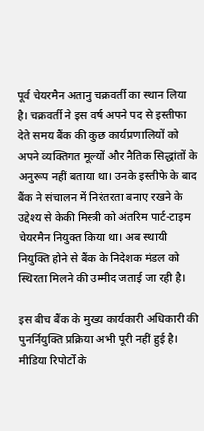पूर्व चेयरमैन अतानु चक्रवर्ती का स्थान लिया है। चक्रवर्ती ने इस वर्ष अपने पद से इस्तीफा देते समय बैंक की कुछ कार्यप्रणालियों को अपने व्यक्तिगत मूल्यों और नैतिक सिद्धांतों के अनुरूप नहीं बताया था। उनके इस्तीफे के बाद बैंक ने संचालन में निरंतरता बनाए रखने के उद्देश्य से केकी मिस्त्री को अंतरिम पार्ट-टाइम चेयरमैन नियुक्त किया था। अब स्थायी नियुक्ति होने से बैंक के निदेशक मंडल को स्थिरता मिलने की उम्मीद जताई जा रही है।

इस बीच बैंक के मुख्य कार्यकारी अधिकारी की पुनर्नियुक्ति प्रक्रिया अभी पूरी नहीं हुई है। मीडिया रिपोर्टों के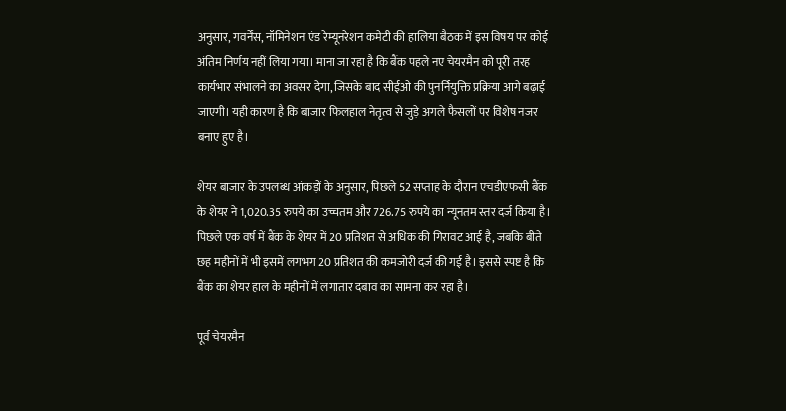अनुसार, गवर्नेंस, नॉमिनेशन एंड रेम्यूनरेशन कमेटी की हालिया बैठक में इस विषय पर कोई अंतिम निर्णय नहीं लिया गया। माना जा रहा है कि बैंक पहले नए चेयरमैन को पूरी तरह कार्यभार संभालने का अवसर देगा, जिसके बाद सीईओ की पुनर्नियुक्ति प्रक्रिया आगे बढ़ाई जाएगी। यही कारण है कि बाजार फिलहाल नेतृत्व से जुड़े अगले फैसलों पर विशेष नजर बनाए हुए है।

शेयर बाजार के उपलब्ध आंकड़ों के अनुसार, पिछले 52 सप्ताह के दौरान एचडीएफसी बैंक के शेयर ने 1,020.35 रुपये का उच्चतम और 726.75 रुपये का न्यूनतम स्तर दर्ज किया है। पिछले एक वर्ष में बैंक के शेयर में 20 प्रतिशत से अधिक की गिरावट आई है, जबकि बीते छह महीनों में भी इसमें लगभग 20 प्रतिशत की कमजोरी दर्ज की गई है। इससे स्पष्ट है कि बैंक का शेयर हाल के महीनों में लगातार दबाव का सामना कर रहा है।

पूर्व चेयरमैन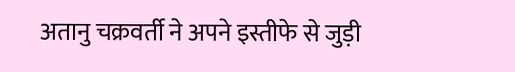अतानु चक्रवर्ती ने अपने इस्तीफे से जुड़ी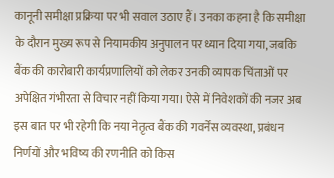कानूनी समीक्षा प्रक्रिया पर भी सवाल उठाए हैं। उनका कहना है कि समीक्षा के दौरान मुख्य रूप से नियामकीय अनुपालन पर ध्यान दिया गया, जबकि बैंक की कारोबारी कार्यप्रणालियों को लेकर उनकी व्यापक चिंताओं पर अपेक्षित गंभीरता से विचार नहीं किया गया। ऐसे में निवेशकों की नजर अब इस बात पर भी रहेगी कि नया नेतृत्व बैंक की गवर्नेंस व्यवस्था, प्रबंधन निर्णयों और भविष्य की रणनीति को किस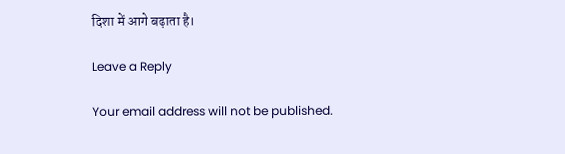दिशा में आगे बढ़ाता है।

Leave a Reply

Your email address will not be published.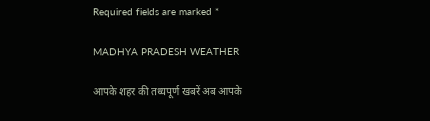Required fields are marked *

MADHYA PRADESH WEATHER

आपके शहर की तथ्यपूर्ण खबरें अब आपके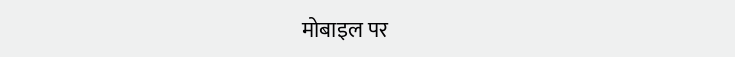मोबाइल पर